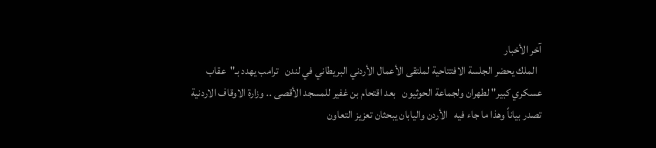آخر الأخبار
  الملك يحضر الجلسة الافتتاحية لملتقى الأعمال الأردني البريطاني في لندن   ترامب يهدد بـ"عقاب عسكري كبير" لطهران ولجماعة الحوثيون   بعد اقتحام بن غفير للمسجد الأقصى .. وزارة الاوقاف الاردنية تصدر بياناً وهذا ما جاء فيه   الأردن واليابان يبحثان تعزيز التعاون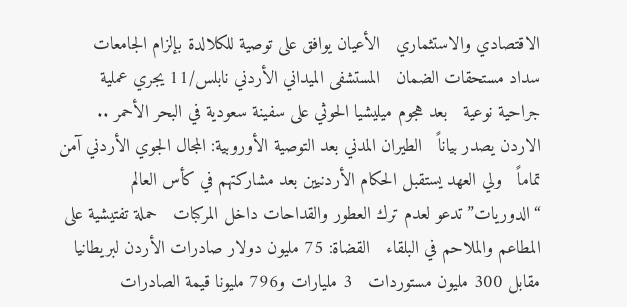الاقتصادي والاستثماري   الأعيان يوافق على توصية للكلالدة بإلزام الجامعات سداد مستحقات الضمان   المستشفى الميداني الأردني نابلس/11 يجري عملية جراحية نوعية   بعد هجوم ميليشيا الحوثي على سفينة سعودية في البحر الأحمر .. الاردن يصدر بياناً   الطيران المدني بعد التوصية الأوروبية: المجال الجوي الأردني آمن تماماً   ولي العهد يستقبل الحكام الأردنيين بعد مشاركتهم في كأس العالم   “الدوريات” تدعو لعدم ترك العطور والقداحات داخل المركبات   حملة تفتيشية على المطاعم والملاحم في البلقاء   القضاة: 75 مليون دولار صادرات الأردن لبريطانيا مقابل 300 مليون مستوردات   3 مليارات و796 مليونا قيمة الصادرات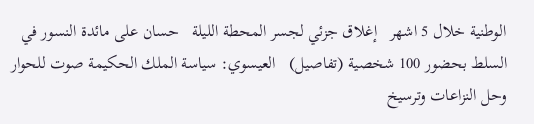الوطنية خلال 5 اشهر   إغلاق جزئي لجسر المحطة الليلة   حسان على مائدة النسور في السلط بحضور 100 شخصية (تفاصيل)   العيسوي: سياسة الملك الحكيمة صوت للحوار وحل النزاعات وترسيخ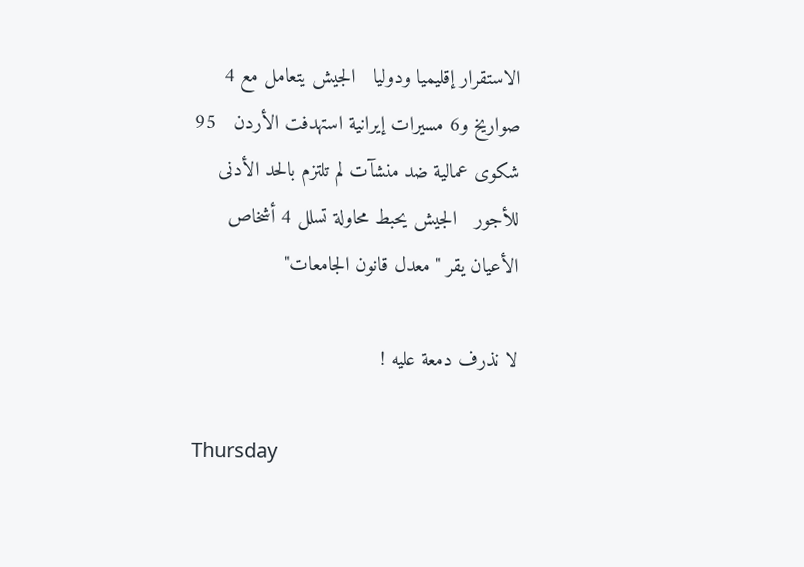الاستقرار إقليميا ودوليا   الجيش يتعامل مع 4 صواريخ و6 مسيرات إيرانية استهدفت الأردن   95 شكوى عمالية ضد منشآت لم تلتزم بالحد الأدنى للأجور   الجيش يحبط محاولة تسلل 4 أشخاص   الأعيان يقر "معدل قانون الجامعات"

لا نذرف دمعة عليه !

Thursday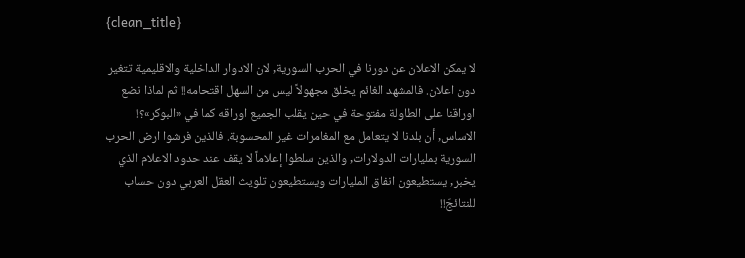{clean_title}

لا يمكن الاعلان عن دورنا في الحرب السورية, لان الادوار الداخلية والاقليمية تتغير دون اعلان. فالمشهد الغائم يخلق مجهولاً ليس من السهل اقتحامه!! ثم لماذا نضع اوراقنا على الطاولة مفتوحة في حين يقلب الجميع اوراقه كما في «البوكر»؟!
الاساس, أن بلدنا لا يتعامل مع المغامرات غير المحسوبة. فالذين فرشوا ارض الحرب السورية بمليارات الدولارات, والذين سلطوا إعلاماً لا يقف عند حدود الاعلام الذي يخبر, يستطيعون انفاق المليارات ويستطيعون تلويث العقل العربي دون حساب للنتائجّ!!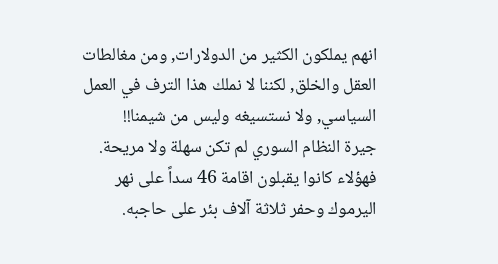انهم يملكون الكثير من الدولارات, ومن مغالطات العقل والخلق, لكننا لا نملك هذا الترف في العمل السياسي, ولا نستسيغه وليس من شيمنا!!
جيرة النظام السوري لم تكن سهلة ولا مريحة. فهؤلاء كانوا يقبلون اقامة 46 سداً على نهر اليرموك وحفر ثلاثة آلاف بئر على حاجبه.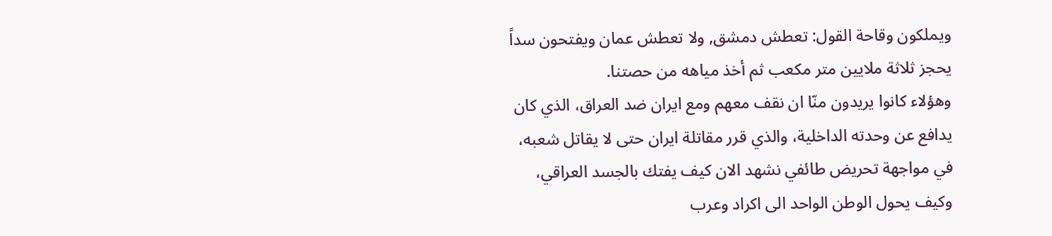ويملكون وقاحة القول: تعطش دمشق, ولا تعطش عمان ويفتحون سداً يحجز ثلاثة ملايين متر مكعب ثم أخذ مياهه من حصتنا.
وهؤلاء كانوا يريدون منّا ان نقف معهم ومع ايران ضد العراق، الذي كان يدافع عن وحدته الداخلية، والذي قرر مقاتلة ايران حتى لا يقاتل شعبه، في مواجهة تحريض طائفي نشهد الان كيف يفتك بالجسد العراقي، وكيف يحول الوطن الواحد الى اكراد وعرب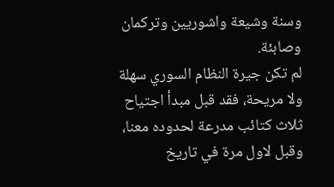وسنة وشيعة واشوريين وتركمان وصابئة.
لم تكن جيرة النظام السوري سهلة ولا مريحة، فقد قبل مبدأ اجتياح ثلاث كتائب مدرعة لحدوده معنا، وقبل لاول مرة في تاريخ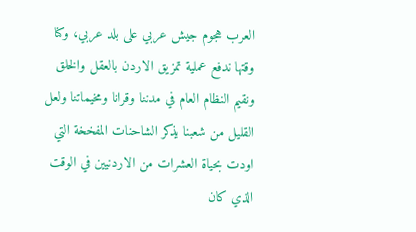العرب هجوم جيش عربي على بلد عربي، وكنا وقتها ندفع عملية تمزيق الاردن بالعقل والخلق ونقيم النظام العام في مدننا وقرانا ومخيماتنا ولعل القليل من شعبنا يذكر الشاحنات المفخخة التي اودت بحياة العشرات من الاردنيين في الوقت الذي كان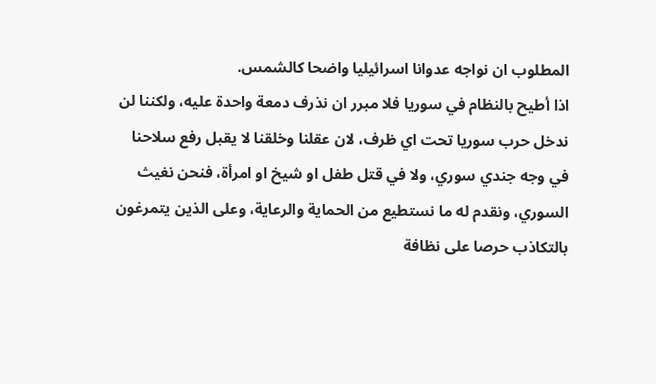المطلوب ان نواجه عدوانا اسرائيليا واضحا كالشمس.
اذا أطيح بالنظام في سوريا فلا مبرر ان نذرف دمعة واحدة عليه، ولكننا لن ندخل حرب سوريا تحت اي ظرف، لان عقلنا وخلقنا لا يقبل رفع سلاحنا في وجه جندي سوري، ولا في قتل طفل او شيخ او امرأة، فنحن نغيث السوري، ونقدم له ما نستطيع من الحماية والرعاية، وعلى الذين يتمرغون بالتكاذب حرصا على نظافة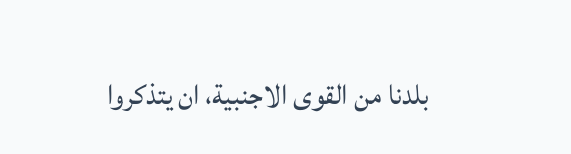بلدنا من القوى الاجنبية، ان يتذكروا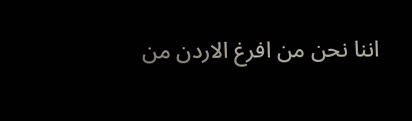اننا نحن من افرغ الاردن من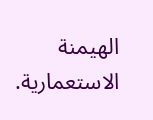الهيمنة الاستعمارية.